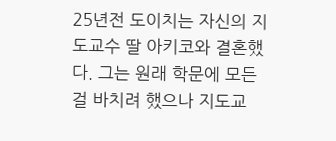25년전 도이치는 자신의 지도교수 딸 아키코와 결혼했다. 그는 원래 학문에 모든 걸 바치려 했으나 지도교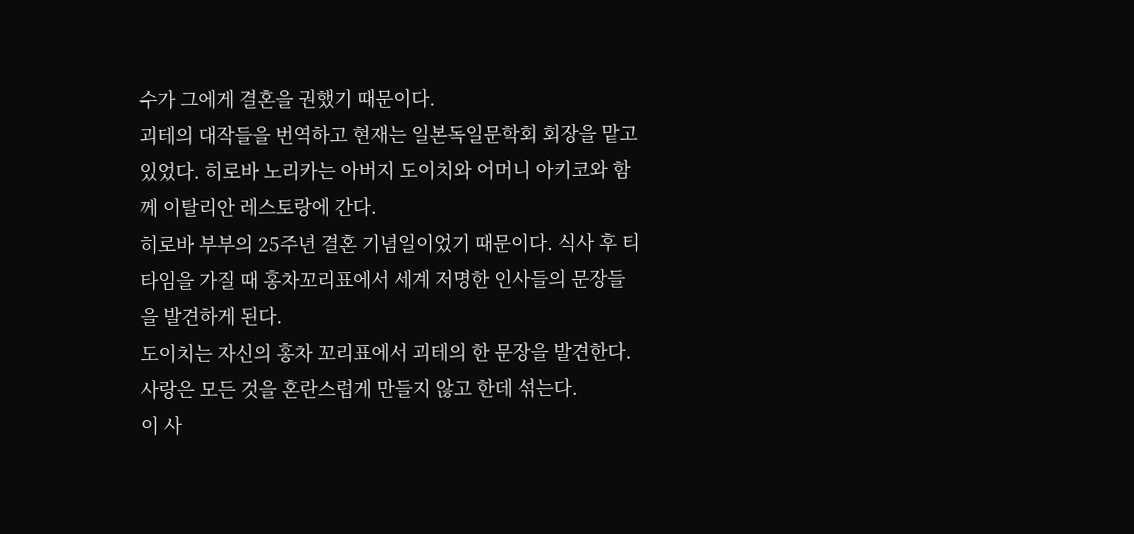수가 그에게 결혼을 권했기 때문이다.
괴테의 대작들을 번역하고 현재는 일본독일문학회 회장을 맡고 있었다. 히로바 노리카는 아버지 도이치와 어머니 아키코와 함께 이탈리안 레스토랑에 간다.
히로바 부부의 25주년 결혼 기념일이었기 때문이다. 식사 후 티타임을 가질 때 홍차꼬리표에서 세계 저명한 인사들의 문장들을 발견하게 된다.
도이치는 자신의 홍차 꼬리표에서 괴테의 한 문장을 발견한다. 사랑은 모든 것을 혼란스럽게 만들지 않고 한데 섞는다.
이 사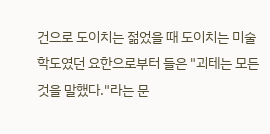건으로 도이치는 젊었을 때 도이치는 미술학도였던 요한으로부터 들은 "괴테는 모든 것을 말했다."라는 문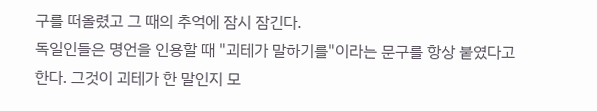구를 떠올렸고 그 때의 추억에 잠시 잠긴다.
독일인들은 명언을 인용할 때 "괴테가 말하기를"이라는 문구를 항상 붙였다고 한다. 그것이 괴테가 한 말인지 모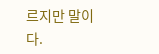르지만 말이다.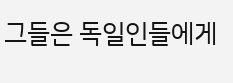그들은 독일인들에게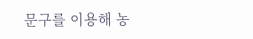문구를 이용해 농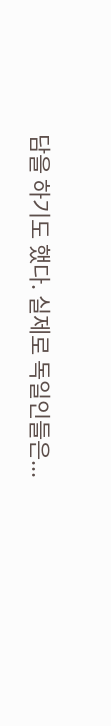담을 하기도 했다. 실제로 독일인들은...